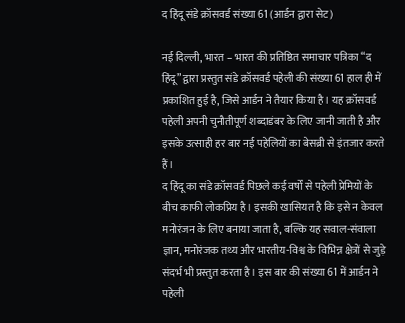द हिंदू संडे क्रॉसवर्ड संख्या 61 (आर्डन द्वारा सेट)

नई दिल्ली, भारत – भारत की प्रतिष्ठित समाचार पत्रिका “द हिंदू” द्वारा प्रस्तुत संडे क्रॉसवर्ड पहेली की संख्या 61 हाल ही में प्रकाशित हुई है, जिसे आर्डन ने तैयार किया है। यह क्रॉसवर्ड पहेली अपनी चुनौतीपूर्ण शब्दाडंबर के लिए जानी जाती है और इसके उत्साही हर बार नई पहेलियों का बेसब्री से इंतजार करते हैं।
द हिंदू का संडे क्रॉसवर्ड पिछले कई वर्षों से पहेली प्रेमियों के बीच काफी लोकप्रिय है। इसकी खासियत है कि इसे न केवल मनोरंजन के लिए बनाया जाता है, बल्कि यह सवाल-संवाला ज्ञान, मनोरंजक तथ्य और भारतीय-विश्व के विभिन्न क्षेत्रों से जुड़े संदर्भ भी प्रस्तुत करता है। इस बार की संख्या 61 में आर्डन ने पहेली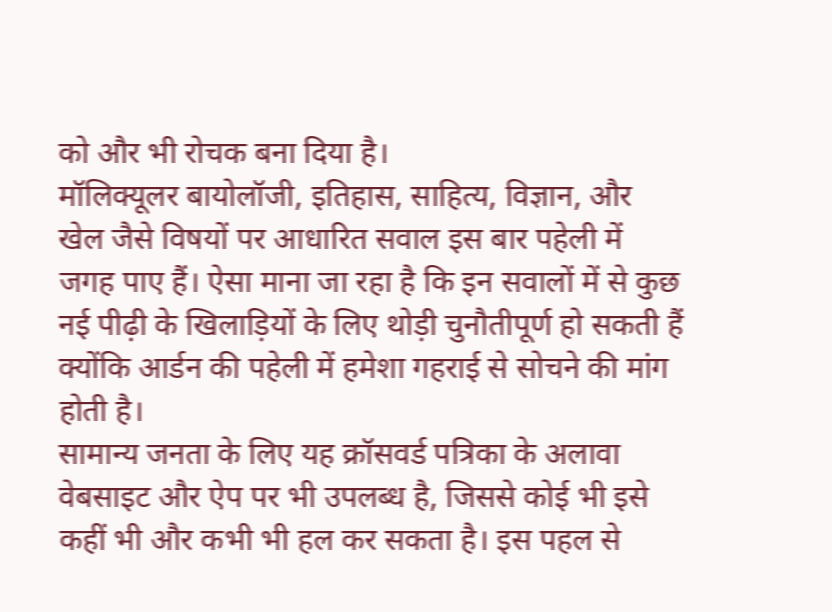को और भी रोचक बना दिया है।
मॉलिक्यूलर बायोलॉजी, इतिहास, साहित्य, विज्ञान, और खेल जैसे विषयों पर आधारित सवाल इस बार पहेली में जगह पाए हैं। ऐसा माना जा रहा है कि इन सवालों में से कुछ नई पीढ़ी के खिलाड़ियों के लिए थोड़ी चुनौतीपूर्ण हो सकती हैं क्योंकि आर्डन की पहेली में हमेशा गहराई से सोचने की मांग होती है।
सामान्य जनता के लिए यह क्रॉसवर्ड पत्रिका के अलावा वेबसाइट और ऐप पर भी उपलब्ध है, जिससे कोई भी इसे कहीं भी और कभी भी हल कर सकता है। इस पहल से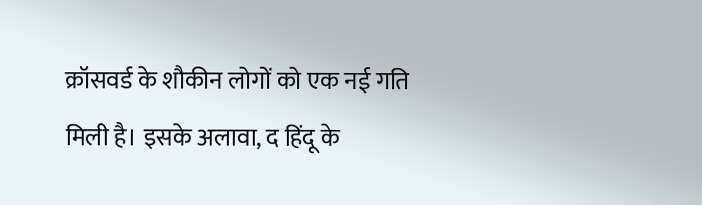क्रॉसवर्ड के शौकीन लोगों को एक नई गति मिली है। इसके अलावा, द हिंदू के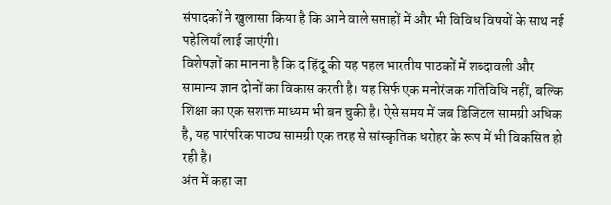संपादकों ने खुलासा किया है कि आने वाले सप्ताहों में और भी विविध विषयों के साथ नई पहेलियाँ लाई जाएंगी।
विशेषज्ञों का मानना है कि द हिंदू की यह पहल भारतीय पाठकों में शब्दावली और सामान्य ज्ञान दोनों का विकास करती है। यह सिर्फ एक मनोरंजक गतिविधि नहीं, बल्कि शिक्षा का एक सशक्त माध्यम भी बन चुकी है। ऐसे समय में जब डिजिटल सामग्री अधिक है, यह पारंपरिक पाठ्य सामग्री एक तरह से सांस्कृतिक धरोहर के रूप में भी विकसित हो रही है।
अंत में कहा जा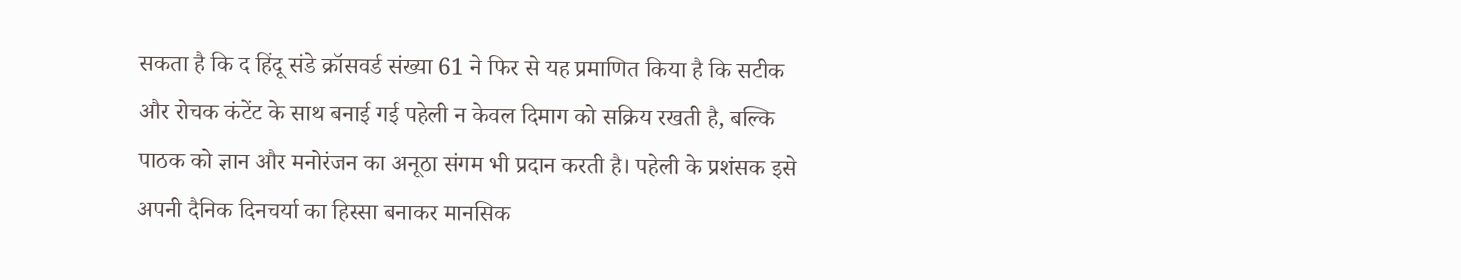सकता है कि द हिंदू संडे क्रॉसवर्ड संख्या 61 ने फिर से यह प्रमाणित किया है कि सटीक और रोचक कंटेंट के साथ बनाई गई पहेली न केवल दिमाग को सक्रिय रखती है, बल्कि पाठक को ज्ञान और मनोरंजन का अनूठा संगम भी प्रदान करती है। पहेली के प्रशंसक इसे अपनी दैनिक दिनचर्या का हिस्सा बनाकर मानसिक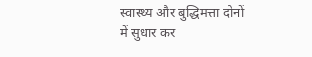स्वास्थ्य और बुद्धिमत्ता दोनों में सुधार कर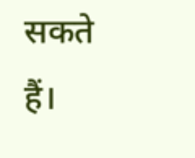सकते हैं।